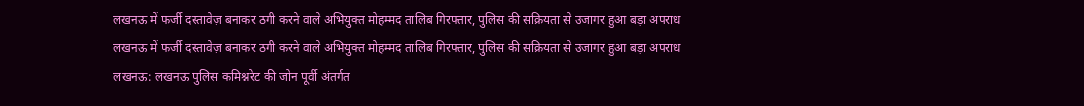लखनऊ में फर्जी दस्तावेज़ बनाकर ठगी करने वाले अभियुक्त मोहम्मद तालिब गिरफ्तार, पुलिस की सक्रियता से उजागर हुआ बड़ा अपराध
लखनऊ में फर्जी दस्तावेज़ बनाकर ठगी करने वाले अभियुक्त मोहम्मद तालिब गिरफ्तार, पुलिस की सक्रियता से उजागर हुआ बड़ा अपराध
लखनऊ: लखनऊ पुलिस कमिश्नरेट की जोन पूर्वी अंतर्गत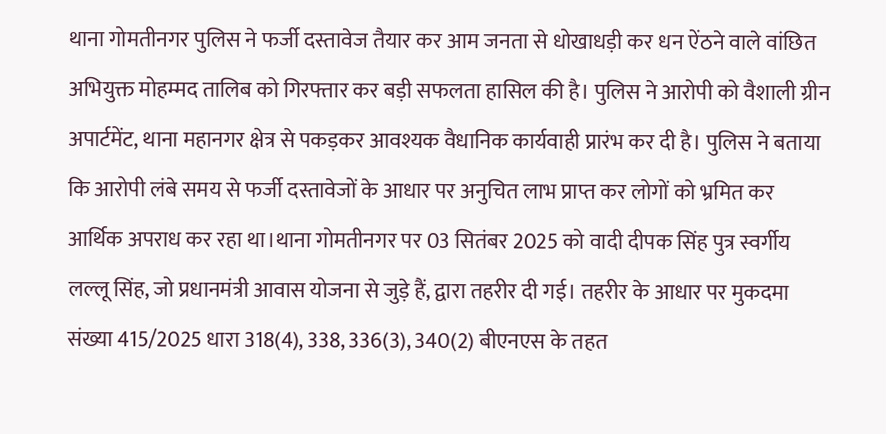थाना गोमतीनगर पुलिस ने फर्जी दस्तावेज तैयार कर आम जनता से धोखाधड़ी कर धन ऐंठने वाले वांछित अभियुक्त मोहम्मद तालिब को गिरफ्तार कर बड़ी सफलता हासिल की है। पुलिस ने आरोपी को वैशाली ग्रीन अपार्टमेंट, थाना महानगर क्षेत्र से पकड़कर आवश्यक वैधानिक कार्यवाही प्रारंभ कर दी है। पुलिस ने बताया कि आरोपी लंबे समय से फर्जी दस्तावेजों के आधार पर अनुचित लाभ प्राप्त कर लोगों को भ्रमित कर आर्थिक अपराध कर रहा था।थाना गोमतीनगर पर 03 सितंबर 2025 को वादी दीपक सिंह पुत्र स्वर्गीय लल्लू सिंह, जो प्रधानमंत्री आवास योजना से जुड़े हैं, द्वारा तहरीर दी गई। तहरीर के आधार पर मुकदमा संख्या 415/2025 धारा 318(4), 338, 336(3), 340(2) बीएनएस के तहत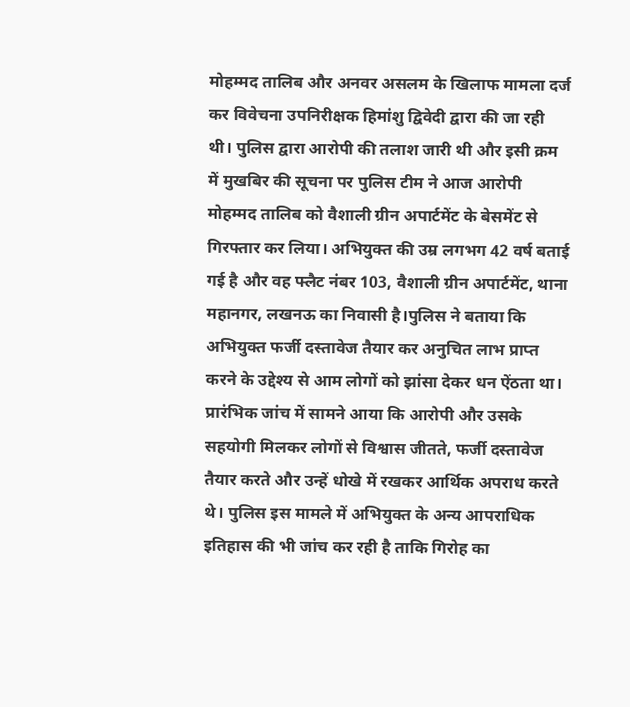मोहम्मद तालिब और अनवर असलम के खिलाफ मामला दर्ज कर विवेचना उपनिरीक्षक हिमांशु द्विवेदी द्वारा की जा रही थी। पुलिस द्वारा आरोपी की तलाश जारी थी और इसी क्रम में मुखबिर की सूचना पर पुलिस टीम ने आज आरोपी मोहम्मद तालिब को वैशाली ग्रीन अपार्टमेंट के बेसमेंट से गिरफ्तार कर लिया। अभियुक्त की उम्र लगभग 42 वर्ष बताई गई है और वह फ्लैट नंबर 103, वैशाली ग्रीन अपार्टमेंट, थाना महानगर, लखनऊ का निवासी है।पुलिस ने बताया कि अभियुक्त फर्जी दस्तावेज तैयार कर अनुचित लाभ प्राप्त करने के उद्देश्य से आम लोगों को झांसा देकर धन ऐंठता था। प्रारंभिक जांच में सामने आया कि आरोपी और उसके सहयोगी मिलकर लोगों से विश्वास जीतते, फर्जी दस्तावेज तैयार करते और उन्हें धोखे में रखकर आर्थिक अपराध करते थे। पुलिस इस मामले में अभियुक्त के अन्य आपराधिक इतिहास की भी जांच कर रही है ताकि गिरोह का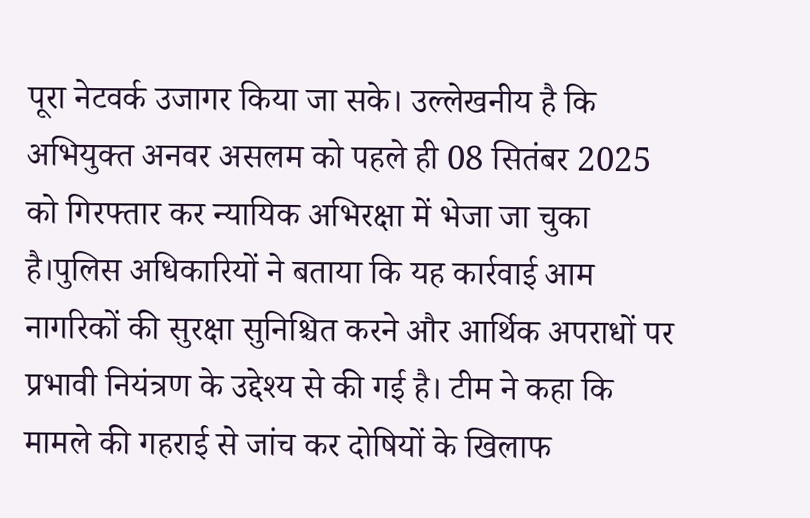पूरा नेटवर्क उजागर किया जा सके। उल्लेखनीय है कि अभियुक्त अनवर असलम को पहले ही 08 सितंबर 2025 को गिरफ्तार कर न्यायिक अभिरक्षा में भेजा जा चुका है।पुलिस अधिकारियों ने बताया कि यह कार्रवाई आम नागरिकों की सुरक्षा सुनिश्चित करने और आर्थिक अपराधों पर प्रभावी नियंत्रण के उद्देश्य से की गई है। टीम ने कहा कि मामले की गहराई से जांच कर दोषियों के खिलाफ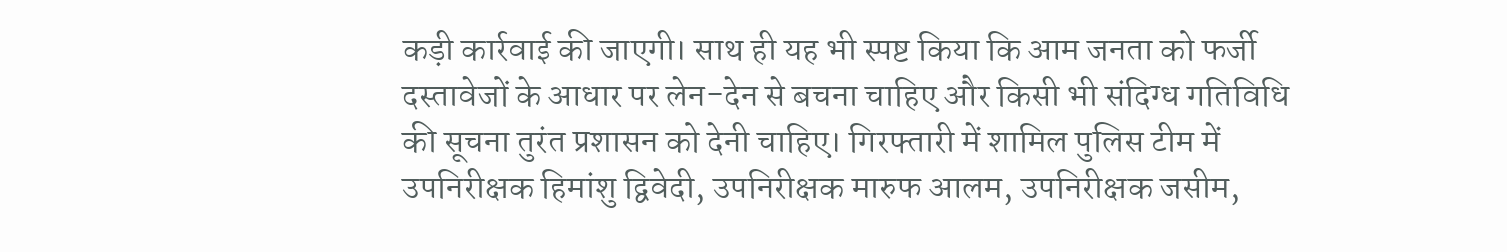कड़ी कार्रवाई की जाएगी। साथ ही यह भी स्पष्ट किया कि आम जनता को फर्जी दस्तावेजों के आधार पर लेन-देन से बचना चाहिए और किसी भी संदिग्ध गतिविधि की सूचना तुरंत प्रशासन को देनी चाहिए। गिरफ्तारी में शामिल पुलिस टीम में उपनिरीक्षक हिमांशु द्विवेदी, उपनिरीक्षक मारुफ आलम, उपनिरीक्षक जसीम,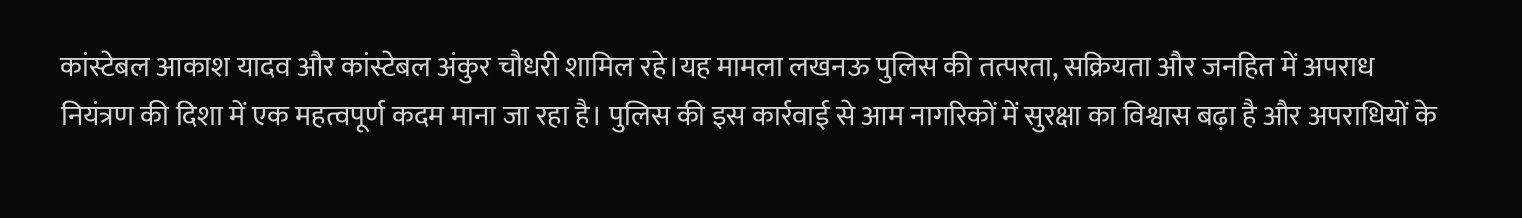कांस्टेबल आकाश यादव और कांस्टेबल अंकुर चौधरी शामिल रहे।यह मामला लखनऊ पुलिस की तत्परता, सक्रियता और जनहित में अपराध नियंत्रण की दिशा में एक महत्वपूर्ण कदम माना जा रहा है। पुलिस की इस कार्रवाई से आम नागरिकों में सुरक्षा का विश्वास बढ़ा है और अपराधियों के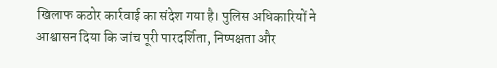खिलाफ कठोर कार्रवाई का संदेश गया है। पुलिस अधिकारियों ने आश्वासन दिया कि जांच पूरी पारदर्शिता, निष्पक्षता और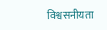विश्वसनीयता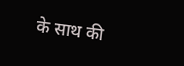के साथ की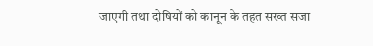जाएगी तथा दोषियों को कानून के तहत सख्त सजा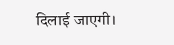दिलाई जाएगी।